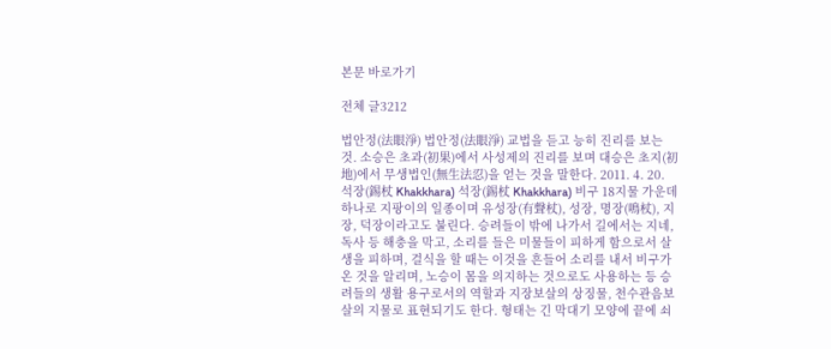본문 바로가기

전체 글3212

법안정(法眼淨) 법안정(法眼淨) 교법을 듣고 능히 진리를 보는 것. 소승은 초과(初果)에서 사성제의 진리를 보며 대승은 초지(初地)에서 무생법인(無生法忍)을 얻는 것을 말한다. 2011. 4. 20.
석장(錫杖 Khakkhara) 석장(錫杖 Khakkhara) 비구 18지물 가운데 하나로 지팡이의 일종이며 유성장(有聲杖), 성장, 명장(鳴杖), 지장, 덕장이라고도 불린다. 승려들이 밖에 나가서 길에서는 지네, 독사 등 해충을 막고, 소리를 들은 미물들이 피하게 함으로서 살생을 피하며, 걸식을 할 때는 이것을 흔들어 소리를 내서 비구가 온 것을 알리며, 노승이 몸을 의지하는 것으로도 사용하는 등 승려들의 생활 용구로서의 역할과 지장보살의 상징물, 천수관음보살의 지물로 표현되기도 한다. 형태는 긴 막대기 모양에 끝에 쇠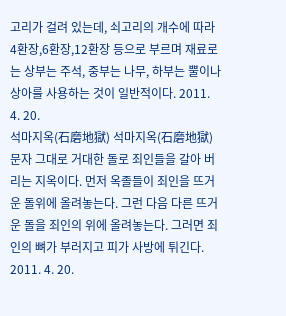고리가 걸려 있는데, 쇠고리의 개수에 따라 4환장,6환장,12환장 등으로 부르며 재료로는 상부는 주석, 중부는 나무, 하부는 뿔이나 상아를 사용하는 것이 일반적이다. 2011. 4. 20.
석마지옥(石磨地獄) 석마지옥(石磨地獄) 문자 그대로 거대한 돌로 죄인들을 갈아 버리는 지옥이다. 먼저 옥졸들이 죄인을 뜨거운 돌위에 올려놓는다. 그런 다음 다른 뜨거운 돌을 죄인의 위에 올려놓는다. 그러면 죄인의 뼈가 부러지고 피가 사방에 튀긴다. 2011. 4. 20.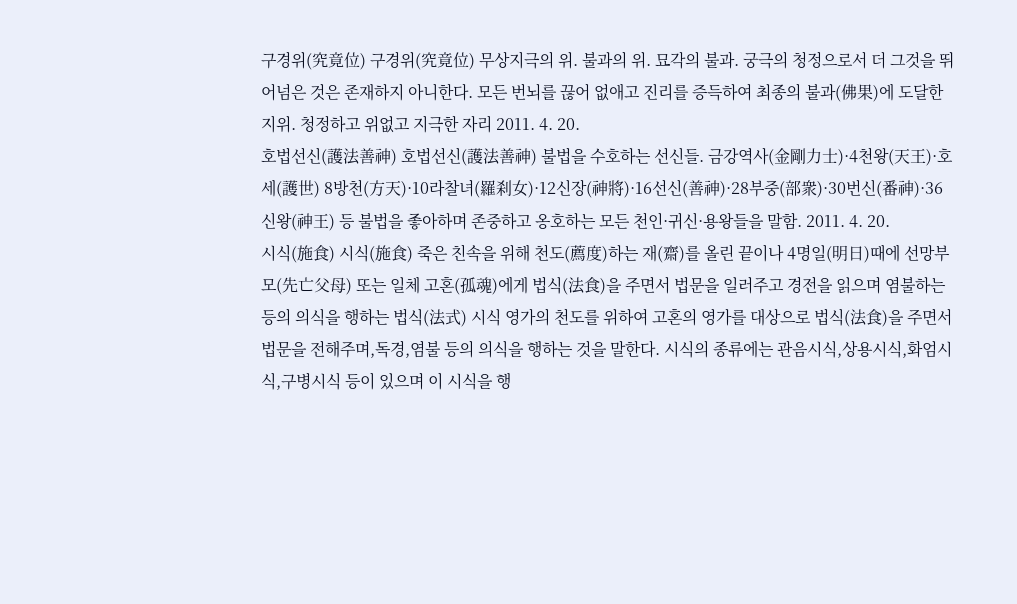구경위(究竟位) 구경위(究竟位) 무상지극의 위. 불과의 위. 묘각의 불과. 궁극의 청정으로서 더 그것을 뛰어넘은 것은 존재하지 아니한다. 모든 번뇌를 끊어 없애고 진리를 증득하여 최종의 불과(佛果)에 도달한 지위. 청정하고 위없고 지극한 자리 2011. 4. 20.
호법선신(護法善神) 호법선신(護法善神) 불법을 수호하는 선신들. 금강역사(金剛力士)·4천왕(天王)·호세(護世) 8방천(方天)·10라찰녀(羅刹女)·12신장(神將)·16선신(善神)·28부중(部衆)·30번신(番神)·36신왕(神王) 등 불법을 좋아하며 존중하고 옹호하는 모든 천인·귀신·용왕들을 말함. 2011. 4. 20.
시식(施食) 시식(施食) 죽은 친속을 위해 천도(薦度)하는 재(齋)를 올린 끝이나 4명일(明日)때에 선망부모(先亡父母) 또는 일체 고혼(孤魂)에게 법식(法食)을 주면서 법문을 일러주고 경전을 읽으며 염불하는 등의 의식을 행하는 법식(法式) 시식 영가의 천도를 위하여 고혼의 영가를 대상으로 법식(法食)을 주면서 법문을 전해주며,독경,염불 등의 의식을 행하는 것을 말한다. 시식의 종류에는 관음시식,상용시식,화엄시식,구병시식 등이 있으며 이 시식을 행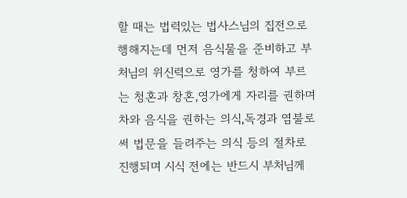할 때는 법력있는 법사스님의 집전으로 행해지는데 먼저 음식물을 준비하고 부처님의 위신력으로 영가를 청하여 부르는 청혼과 창혼,영가에게 자리를 권하며 차와 음식을 권하는 의식,독경과 염불로써 법문을 들려주는 의식 등의 절차로 진행되며 시식 전에는 반드시 부처님께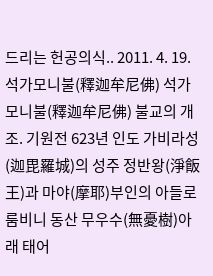드리는 헌공의식.. 2011. 4. 19.
석가모니불(釋迦牟尼佛) 석가모니불(釋迦牟尼佛) 불교의 개조. 기원전 623년 인도 가비라성(迦毘羅城)의 성주 정반왕(淨飯王)과 마야(摩耶)부인의 아들로 룸비니 동산 무우수(無憂樹)아래 태어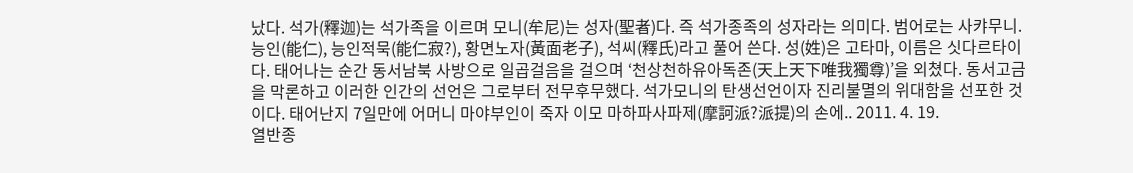났다. 석가(釋迦)는 석가족을 이르며 모니(牟尼)는 성자(聖者)다. 즉 석가종족의 성자라는 의미다. 범어로는 사캬무니. 능인(能仁), 능인적묵(能仁寂?), 황면노자(黃面老子), 석씨(釋氏)라고 풀어 쓴다. 성(姓)은 고타마, 이름은 싯다르타이다. 태어나는 순간 동서남북 사방으로 일곱걸음을 걸으며 ‘천상천하유아독존(天上天下唯我獨尊)’을 외쳤다. 동서고금을 막론하고 이러한 인간의 선언은 그로부터 전무후무했다. 석가모니의 탄생선언이자 진리불멸의 위대함을 선포한 것이다. 태어난지 7일만에 어머니 마야부인이 죽자 이모 마하파사파제(摩訶派?派提)의 손에.. 2011. 4. 19.
열반종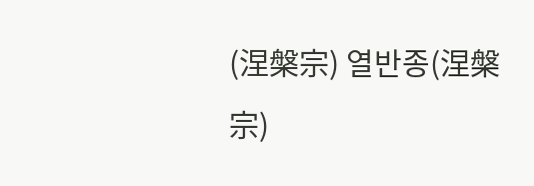(涅槃宗) 열반종(涅槃宗)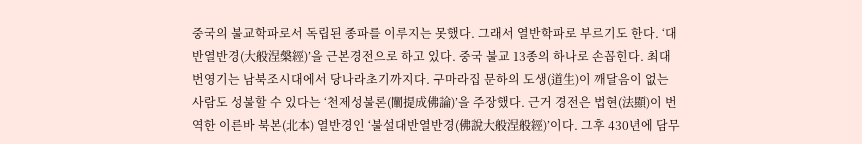중국의 불교학파로서 독립된 종파를 이루지는 못했다. 그래서 열반학파로 부르기도 한다. ‘대반열반경(大般涅槃經)’을 근본경전으로 하고 있다. 중국 불교 13종의 하나로 손꼽힌다. 최대 번영기는 남북조시대에서 당나라초기까지다. 구마라집 문하의 도생(道生)이 깨달음이 없는 사람도 성불할 수 있다는 ‘천제성불론(闡提成佛論)’을 주장했다. 근거 경전은 법현(法顯)이 번역한 이른바 북본(北本) 열반경인 ‘불설대반열반경(佛說大般涅般經)’이다. 그후 430년에 담무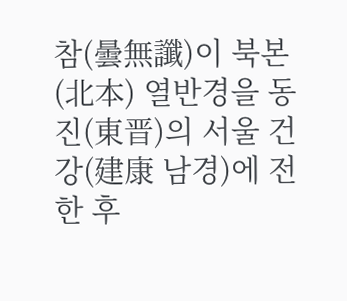참(曇無讖)이 북본(北本) 열반경을 동진(東晋)의 서울 건강(建康 남경)에 전한 후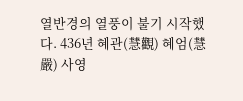열반경의 열풍이 불기 시작했다. 436년 혜관(慧觀) 혜엄(慧嚴) 사영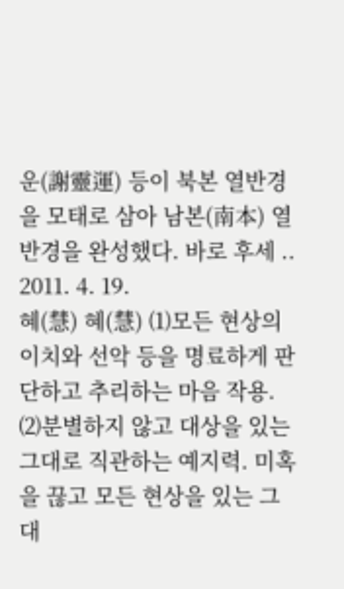운(謝靈運) 등이 북본 열반경을 모태로 삼아 남본(南本) 열반경을 완성했다. 바로 후세 .. 2011. 4. 19.
혜(慧) 혜(慧) ⑴모든 현상의 이치와 선악 등을 명료하게 판단하고 추리하는 마음 작용. ⑵분별하지 않고 대상을 있는 그대로 직관하는 예지력. 미혹을 끊고 모든 현상을 있는 그대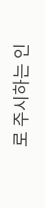로 주시하는 인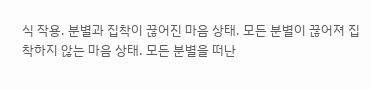식 작용. 분별과 집착이 끊어진 마음 상태. 모든 분별이 끊어져 집착하지 않는 마음 상태. 모든 분별을 떠난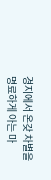경지에서 온갖 차별을 명료하게 아는 마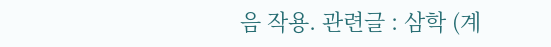음 작용. 관련글 : 삼학 (계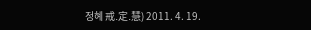정혜 戒․定․慧) 2011. 4. 19.